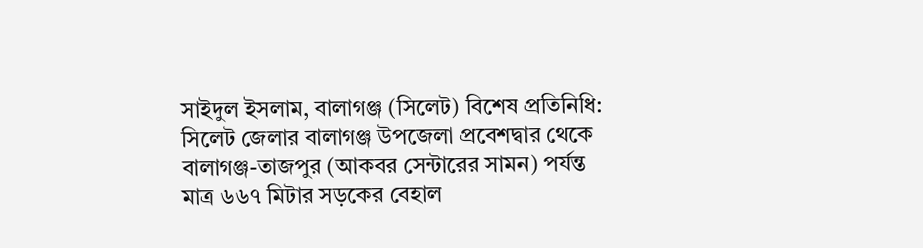সাইদুল ইসলাম, বালাগঞ্জ (সিলেট) বিশেষ প্রতিনিধি: সিলেট জেলার বালাগঞ্জ উপজেলা প্রবেশদ্বার থেকে বালাগঞ্জ-তাজপুর (আকবর সেন্টারের সামন) পর্যন্ত মাত্র ৬৬৭ মিটার সড়কের বেহাল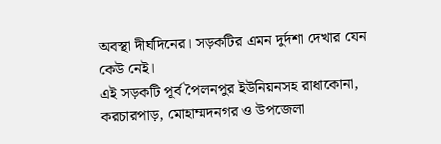অবস্থা দীর্ঘদিনের। সড়কটির এমন দুর্দশা দেখার যেন কেউ নেই।
এই সড়কটি পূর্ব পৈলনপুর ইউনিয়নসহ রাধাকোনা, করচারপাড়, মোহাম্মদনগর ও উপজেলা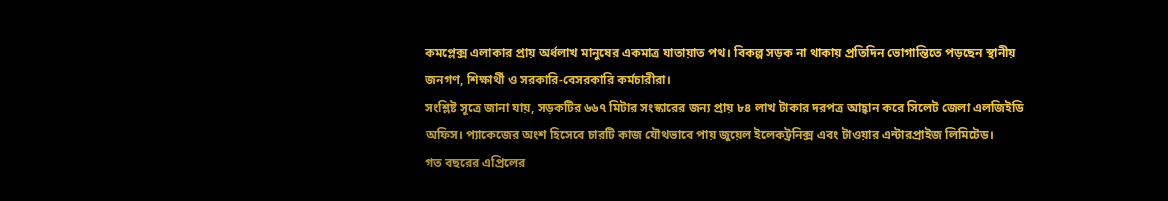কমপ্লেক্স এলাকার প্রায় অর্ধলাখ মানুষের একমাত্র যাতায়াত পথ। বিকল্প সড়ক না থাকায় প্রতিদিন ভোগান্তিতে পড়ছেন স্থানীয় জনগণ, শিক্ষার্থী ও সরকারি-বেসরকারি কর্মচারীরা।
সংশ্লিষ্ট সূত্রে জানা যায়, সড়কটির ৬৬৭ মিটার সংস্কারের জন্য প্রায় ৮৪ লাখ টাকার দরপত্র আহ্বান করে সিলেট জেলা এলজিইডি অফিস। প্যাকেজের অংশ হিসেবে চারটি কাজ যৌথভাবে পায় জুয়েল ইলেকট্রনিক্স এবং টাওয়ার এন্টারপ্রাইজ লিমিটেড।
গত বছরের এপ্রিলের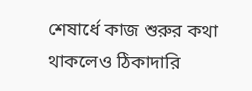শেষার্ধে কাজ শুরুর কথা থাকলেও ঠিকাদারি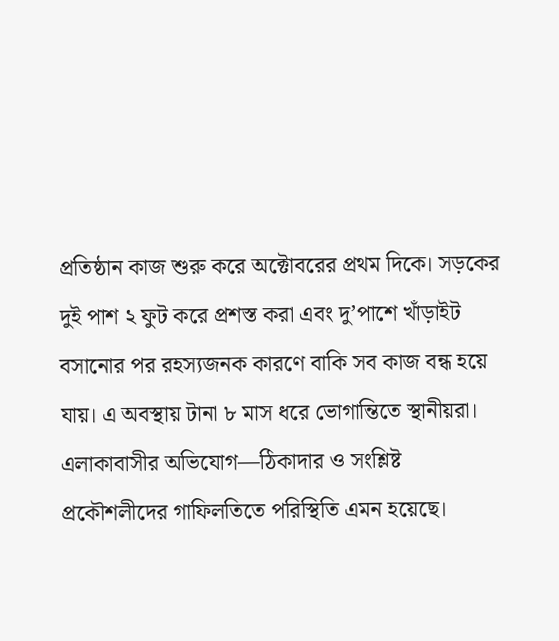প্রতিষ্ঠান কাজ শুরু করে অক্টোবরের প্রথম দিকে। সড়কের দুই পাশ ২ ফুট করে প্রশস্ত করা এবং দু’পাশে খাঁড়াইট বসানোর পর রহস্যজনক কারণে বাকি সব কাজ বন্ধ হয়ে যায়। এ অবস্থায় টানা ৮ মাস ধরে ভোগান্তিতে স্থানীয়রা।
এলাকাবাসীর অভিযোগ—ঠিকাদার ও সংশ্লিষ্ট প্রকৌশলীদের গাফিলতিতে পরিস্থিতি এমন হয়েছে।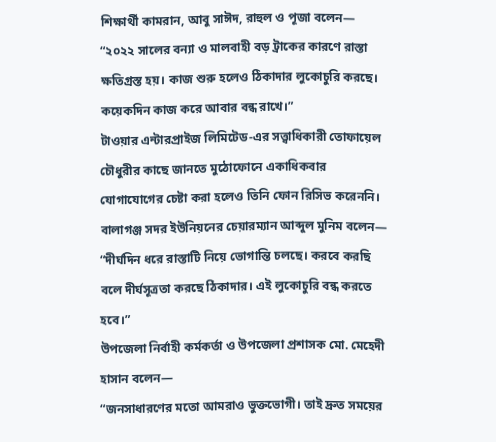শিক্ষার্থী কামরান, আবু সাঈদ, রাহুল ও পূজা বলেন—
“২০২২ সালের বন্যা ও মালবাহী বড় ট্রাকের কারণে রাস্তা ক্ষতিগ্রস্ত হয়। কাজ শুরু হলেও ঠিকাদার লুকোচুরি করছে। কয়েকদিন কাজ করে আবার বন্ধ রাখে।”
টাওয়ার এন্টারপ্রাইজ লিমিটেড-এর সত্ত্বাধিকারী তোফায়েল চৌধুরীর কাছে জানতে মুঠোফোনে একাধিকবার যোগাযোগের চেষ্টা করা হলেও তিনি ফোন রিসিভ করেননি।
বালাগঞ্জ সদর ইউনিয়নের চেয়ারম্যান আব্দুল মুনিম বলেন—
“দীর্ঘদিন ধরে রাস্তাটি নিয়ে ভোগান্তি চলছে। করবে করছি বলে দীর্ঘসূত্রতা করছে ঠিকাদার। এই লুকোচুরি বন্ধ করতে হবে।”
উপজেলা নির্বাহী কর্মকর্তা ও উপজেলা প্রশাসক মো. মেহেদী হাসান বলেন—
“জনসাধারণের মতো আমরাও ভুক্তভোগী। তাই দ্রুত সময়ের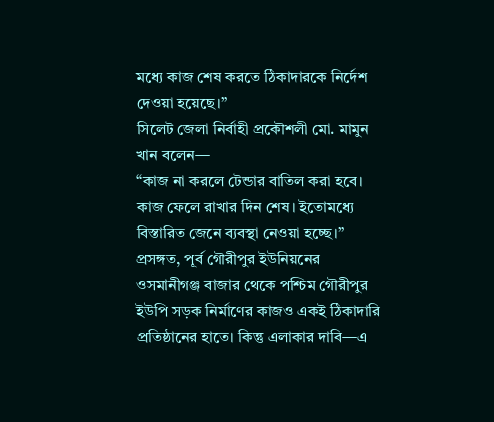মধ্যে কাজ শেষ করতে ঠিকাদারকে নির্দেশ দেওয়া হয়েছে।”
সিলেট জেলা নির্বাহী প্রকৌশলী মো. মামুন খান বলেন—
“কাজ না করলে টেন্ডার বাতিল করা হবে। কাজ ফেলে রাখার দিন শেষ। ইতোমধ্যে বিস্তারিত জেনে ব্যবস্থা নেওয়া হচ্ছে।”
প্রসঙ্গত, পূর্ব গৌরীপুর ইউনিয়নের ওসমানীগঞ্জ বাজার থেকে পশ্চিম গৌরীপুর ইউপি সড়ক নির্মাণের কাজও একই ঠিকাদারি প্রতিষ্ঠানের হাতে। কিন্তু এলাকার দাবি—এ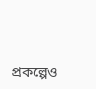প্রকল্পেও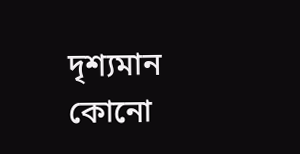দৃশ্যমান কোনো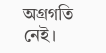অগ্রগতি নেই।